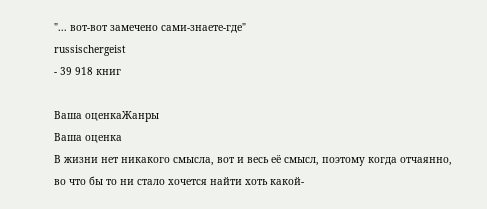"... вот-вот замечено сами-знаете-где"
russischergeist
- 39 918 книг

Ваша оценкаЖанры
Ваша оценка
В жизни нет никакого смысла, вот и весь её смысл, поэтому когда отчаянно, во что бы то ни стало хочется найти хоть какой-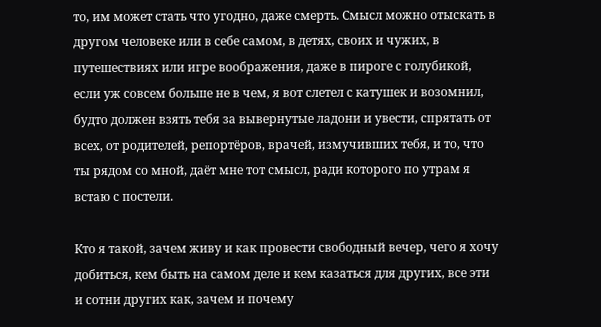то, им может стать что угодно, даже смерть. Смысл можно отыскать в другом человеке или в себе самом, в детях, своих и чужих, в путешествиях или игре воображения, даже в пироге с голубикой, если уж совсем больше не в чем, я вот слетел с катушек и возомнил, будто должен взять тебя за вывернутые ладони и увести, спрятать от всех, от родителей, репортёров, врачей, измучивших тебя, и то, что ты рядом со мной, даёт мне тот смысл, ради которого по утрам я встаю с постели.

Кто я такой, зачем живу и как провести свободный вечер, чего я хочу добиться, кем быть на самом деле и кем казаться для других, все эти и сотни других как, зачем и почему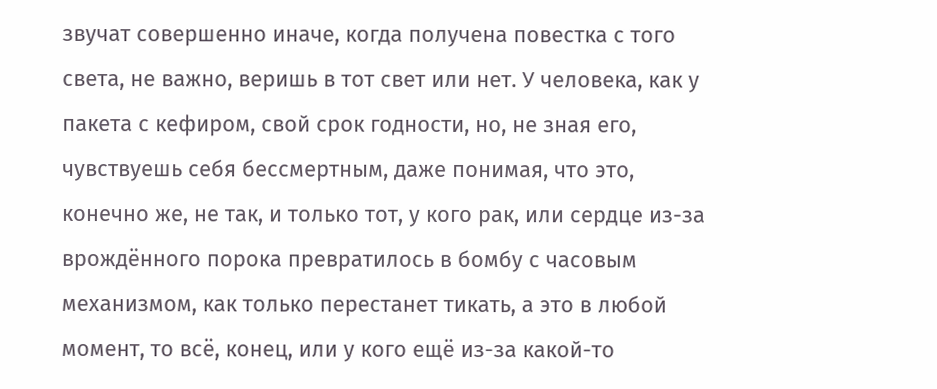звучат совершенно иначе, когда получена повестка с того света, не важно, веришь в тот свет или нет. У человека, как у пакета с кефиром, свой срок годности, но, не зная его, чувствуешь себя бессмертным, даже понимая, что это, конечно же, не так, и только тот, у кого рак, или сердце из-за врождённого порока превратилось в бомбу с часовым механизмом, как только перестанет тикать, а это в любой момент, то всё, конец, или у кого ещё из-за какой-то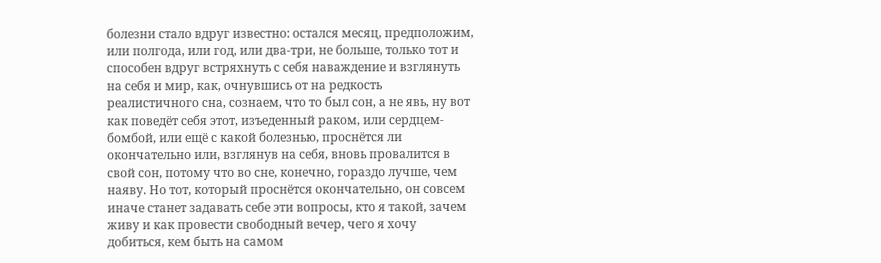болезни стало вдруг известно: остался месяц, предположим, или полгода, или год, или два-три, не больше, только тот и способен вдруг встряхнуть с себя наваждение и взглянуть на себя и мир, как, очнувшись от на редкость реалистичного сна, сознаем, что то был сон, а не явь, ну вот как поведёт себя этот, изъеденный раком, или сердцем-бомбой, или ещё с какой болезнью, проснётся ли окончательно или, взглянув на себя, вновь провалится в свой сон, потому что во сне, конечно, гораздо лучше, чем наяву. Но тот, который проснётся окончательно, он совсем иначе станет задавать себе эти вопросы, кто я такой, зачем живу и как провести свободный вечер, чего я хочу добиться, кем быть на самом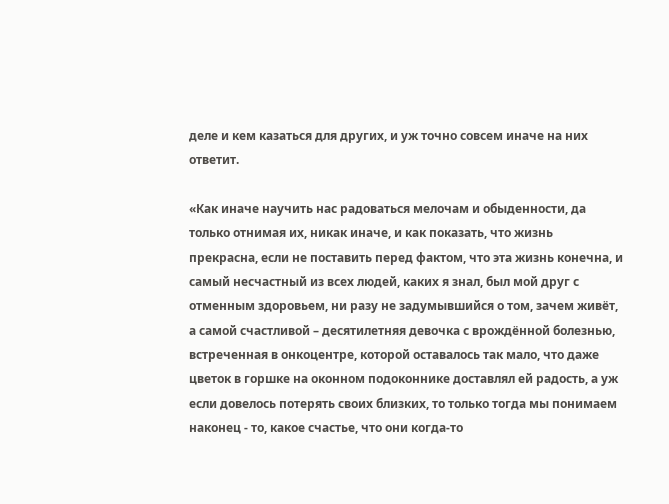деле и кем казаться для других, и уж точно совсем иначе на них ответит.

«Как иначе научить нас радоваться мелочам и обыденности, да только отнимая их, никак иначе, и как показать, что жизнь прекрасна, если не поставить перед фактом, что эта жизнь конечна, и самый несчастный из всех людей, каких я знал, был мой друг с отменным здоровьем, ни разу не задумывшийся о том, зачем живёт, а самой счастливой – десятилетняя девочка с врождённой болезнью, встреченная в онкоцентре, которой оставалось так мало, что даже цветок в горшке на оконном подоконнике доставлял ей радость, а уж если довелось потерять своих близких, то только тогда мы понимаем наконец - то, какое счастье, что они когда-то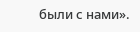были с нами».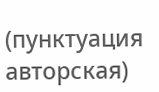(пунктуация авторская)